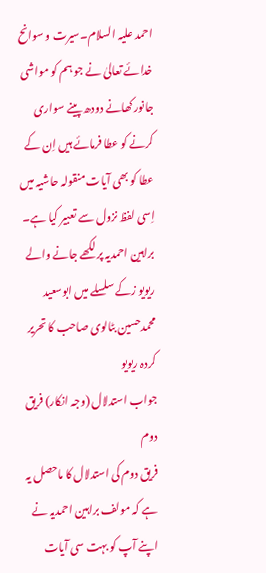احمد علیہ السلام۔سیرت و سوانح
خدائے تعالیٰ نے جو ہم کو مواشی جانور کھانے دودھ پینے سواری کرنے کو عطا فرمائے ہیں اِن کے عطا کو بھی آیات منقولہ حاشیہ میں اِسی لفظ نزول سے تعبیر کیا ہے۔
براہین احمدیہ پر لکھے جانے والے ریویو زکے سلسلے میں ابوسعید محمدحسین بٹالوی صاحب کا تحریر کردہ ریویو
جواب استدلال (وجہ انکار) فریق دوم
فریق دوم کی استدلال کا ماحصل یہ ہے کہ مولف براہین احمدیہ نے اپنے آپ کو بہت سی آیات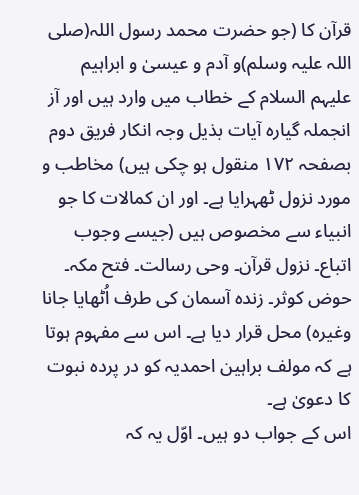قرآن کا (جو حضرت محمد رسول اللہ(صلی اللہ علیہ وسلم)و آدم و عیسیٰ و ابراہیم علیہم السلام کے خطاب میں وارد ہیں اور آز انجملہ گیارہ آیات بذیل وجہ انکار فریق دوم بصفحہ ۱۷۲ منقول ہو چکی ہیں) مخاطب و مورد نزول ٹھہرایا ہے۔ اور ان کمالات کا جو انبیاء سے مخصوص ہیں (جیسے وجوب اتباع۔ نزول قرآن۔ وحی رسالت۔ فتح مکہ۔ حوض کوثر۔ زندہ آسمان کی طرف اُٹھایا جانا وغیرہ) محل قرار دیا ہے۔ اس سے مفہوم ہوتا ہے کہ مولف براہین احمدیہ کو در پردہ نبوت کا دعویٰ ہے۔
اس کے جواب دو ہیں۔ اوّل یہ کہ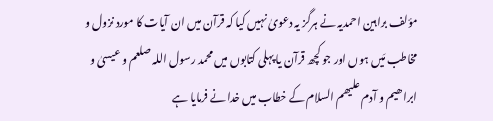مؤلف براہین احمدیہ نے ہرگز یہ دعویٰ نہیں کیا کہ قرآن میں ان آیات کا مورد نزول و مخاطب مَیں ہوں اور جو کچھ قرآن یا پہلی کتابوں میں محمد رسول اللہ صلعم و عیسیٰ و ابراھیم و آدم علیھم السلام کے خطاب میں خدا نے فرمایا ہے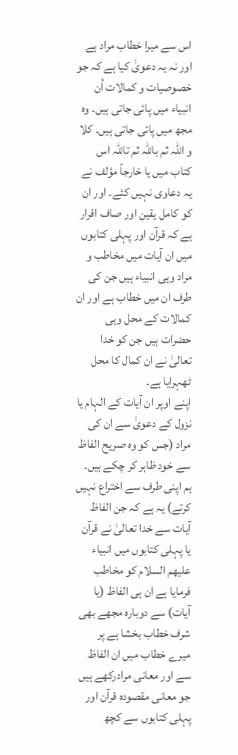اس سے میرا خطاب مراد ہے اور نہ یہ دعویٰ کیا ہے کہ جو خصوصیات و کمالات اُن انبیاء میں پائی جاتی ہیں۔ وہ مجھ میں پائی جاتی ہیں۔ کلا و اللّٰہ ثم باللّٰہ ثم تاللّٰہ اس کتاب میں یا خارجاً مؤلف نے یہ دعاوی نہیں کئے۔ اور ان کو کامل یقین اور صاف اقرار ہے کہ قرآن اور پہلی کتابوں میں ان آیات میں مخاطب و مراد وہی انبیاء ہیں جن کی طرف ان میں خطاب ہے اور ان کمالات کے محل وہی حضرات ہیں جن کو خدا تعالیٰ نے ان کمال کا محل ٹھہرایا ہے۔
اپنے اوپر ان آیات کے الہام یا نزول کے دعویٰ سے ان کی مراد (جس کو وہ صریح الفاظ سے خود ظاہر کر چکے ہیں۔ ہم اپنی طرف سے اختراع نہیں کرتے) یہ ہے کہ جن الفاظ آیات سے خدا تعالیٰ نے قرآن یا پہلی کتابوں میں انبیاء علیھم السلام کو مخاطب فرمایا ہے ان ہی الفاظ (یا آیات) سے دوبارہ مجھے بھی شرف خطاب بخشا ہے پر میرے خطاب میں ان الفاظ سے اور معانی مرادرکھے ہیں جو معانی مقصودہ قرآن اور پہلی کتابوں سے کچھ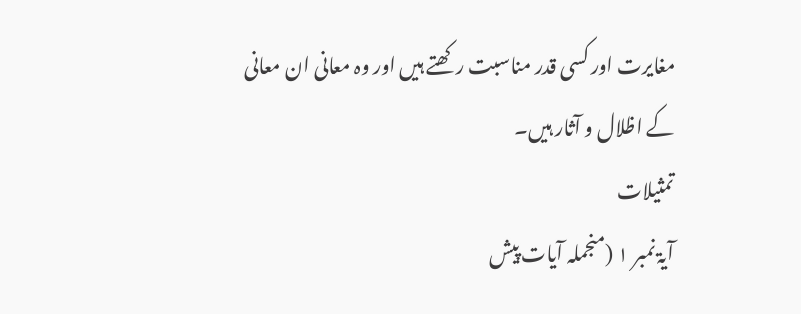مغایرت اور کسی قدر مناسبت رکھتے ہیں اور وہ معانی ان معانی کے اظلال و آثار ہیں۔
تمثیلات
آیۃ نمبر ۱ (منجملہ آیات پیش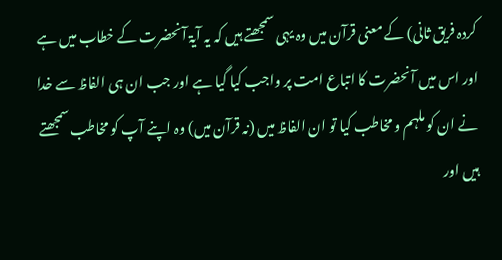کردہ فریق ثانی) کے معنی قرآن میں وہ یہی سمجھتے ہیں کہ یہ آیۃ آنحضرت کے خطاب میں ہے اور اس میں آنحضرت کا اتباع امت پر واجب کیا گیا ہے اور جب ان ہی الفاظ سے خدا نے ان کو ملہم و مخاطب کیا تو ان الفاظ میں (نہ قرآن میں) وہ اپنے آپ کو مخاطب سمجھتے ہیں اور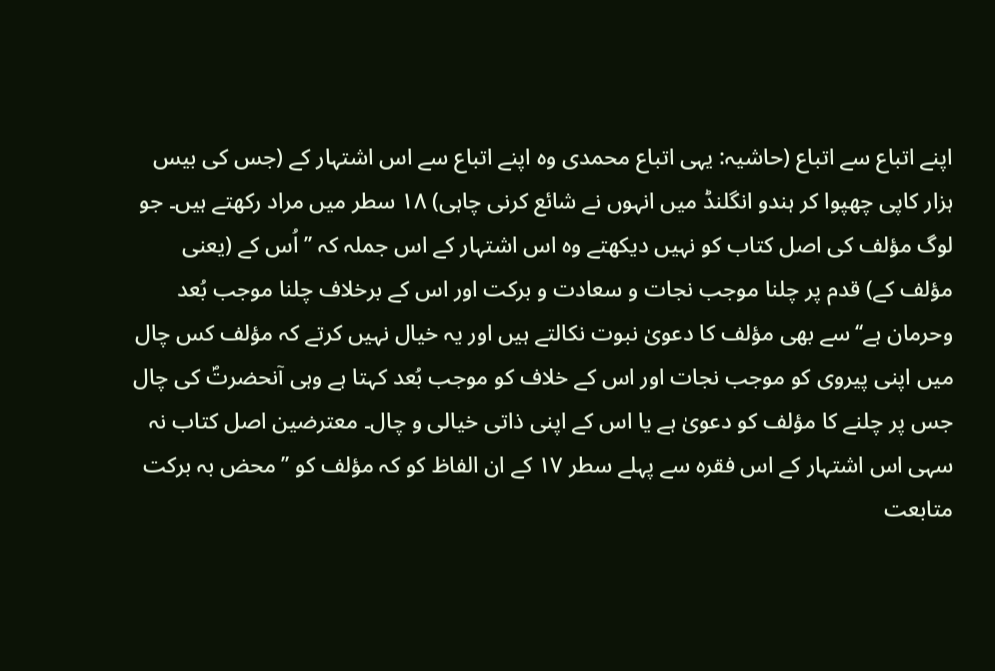اپنے اتباع سے اتباع (حاشیہ: یہی اتباع محمدی وہ اپنے اتباع سے اس اشتہار کے (جس کی بیس ہزار کاپی چھپوا کر ہندو انگلنڈ میں انہوں نے شائع کرنی چاہی) ۱۸ سطر میں مراد رکھتے ہیں۔ جو لوگ مؤلف کی اصل کتاب کو نہیں دیکھتے وہ اس اشتہار کے اس جملہ کہ ’’اُس کے (یعنی مؤلف کے) قدم پر چلنا موجب نجات و سعادت و برکت اور اس کے برخلاف چلنا موجب بُعد وحرمان ہے‘‘سے بھی مؤلف کا دعویٰ نبوت نکالتے ہیں اور یہ خیال نہیں کرتے کہ مؤلف کس چال میں اپنی پیروی کو موجب نجات اور اس کے خلاف کو موجب بُعد کہتا ہے وہی آنحضرتؐ کی چال جس پر چلنے کا مؤلف کو دعویٰ ہے یا اس کے اپنی ذاتی خیالی و چال۔ معترضین اصل کتاب نہ سہی اس اشتہار کے اس فقرہ سے پہلے سطر ۱۷ کے ان الفاظ کو کہ مؤلف کو ’’محض بہ برکت متابعت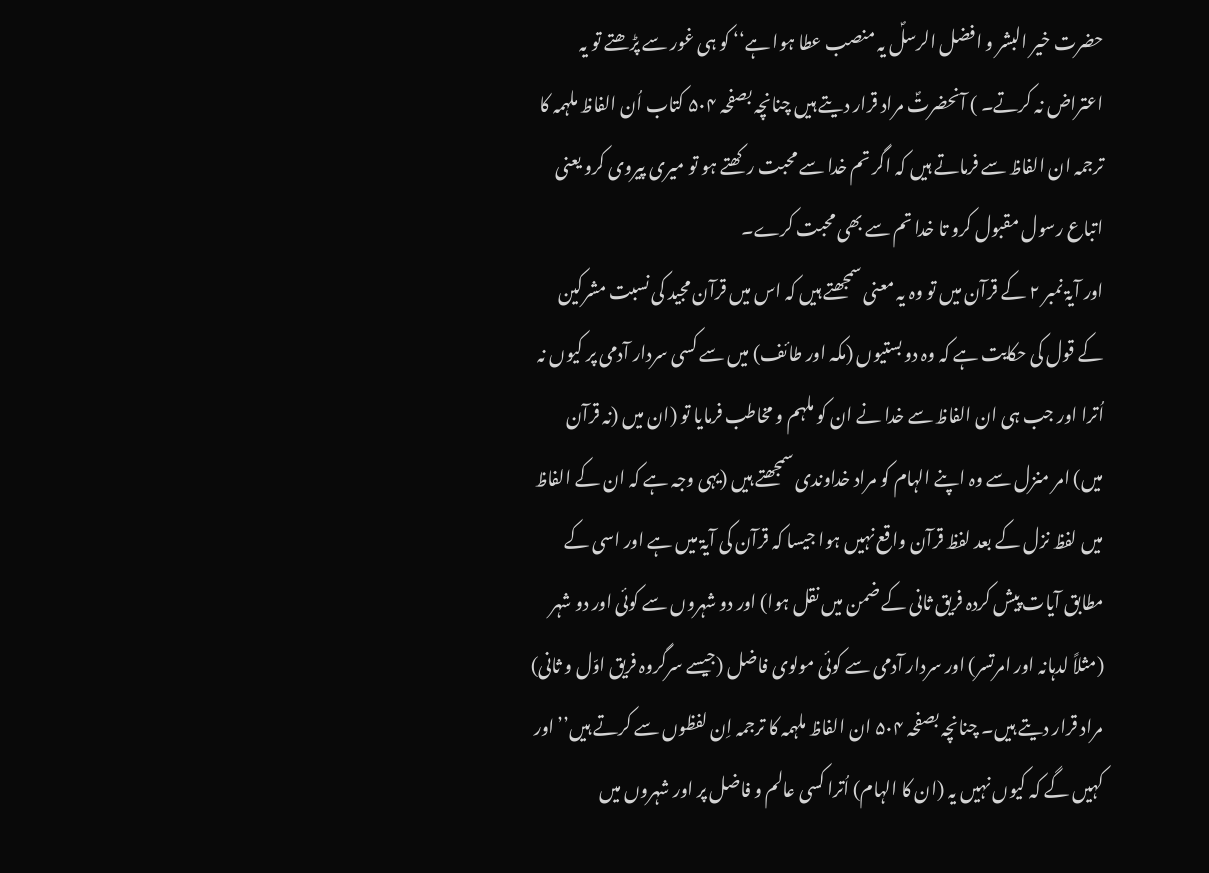حضرت خیر البشر و افضل الرسلؐ یہ منصب عطا ہوا ہے‘‘ کو ہی غور سے پڑھتے تو یہ اعتراض نہ کرتے۔ ) آنحضرتؐ مراد قرار دیتے ہیں چنانچہ بصفحہ ۵۰۴ کتاب اُن الفاظ ملہمہ کا ترجمہ ان الفاظ سے فرماتے ہیں کہ اگر تم خدا سے محبت رکھتے ہو تو میری پیروی کرو یعنی اتباع رسول مقبول کرو تا خدا تم سے بھی محبت کرے۔
اور آیۃ نمبر ۲ کے قرآن میں تو وہ یہ معنی سمجھتے ہیں کہ اس میں قرآن مجید کی نسبت مشرکین کے قول کی حکایت ہے کہ وہ دو بستیوں (مکہ اور طائف) میں سے کسی سردار آدمی پر کیوں نہ اُترا اور جب ہی ان الفاظ سے خدا نے ان کو ملہم و مخاطب فرمایا تو (ان میں (نہ قرآن میں) امر منزل سے وہ اپنے الہام کو مراد خداوندی سمجھتے ہیں (یہی وجہ ہے کہ ان کے الفاظ میں لفظ نزل کے بعد لفظ قرآن واقع نہیں ہوا جیسا کہ قرآن کی آیۃ میں ہے اور اسی کے مطابق آیات پیش کردہ فریق ثانی کے ضمن میں نقل ہوا) اور دو شہروں سے کوئی اور دو شہر (مثلاً لدہانہ اور امرتسر) اور سردار آدمی سے کوئی مولوی فاضل (جیسے سرگروہ فریق اوّل و ثانی) مراد قرار دیتے ہیں۔ چنانچہ بصفحہ ۵۰۴ ان الفاظ ملہمہ کا ترجمہ اِن لفظوں سے کرتے ہیں’’اور کہیں گے کہ کیوں نہیں یہ (ان کا الہام) اُترا کسی عالم و فاضل پر اور شہروں میں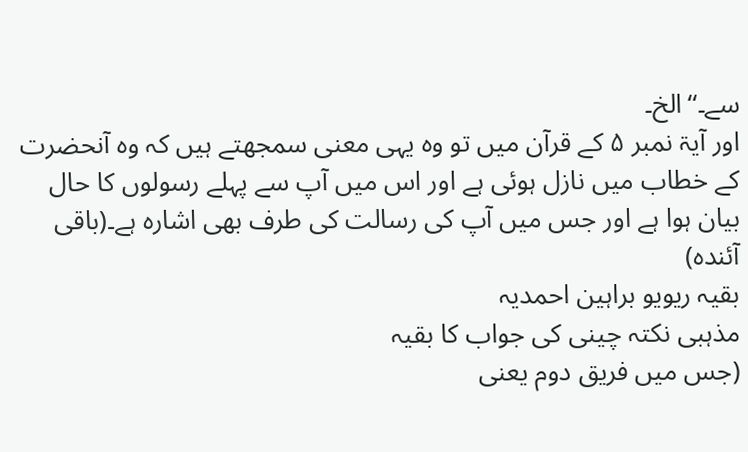سے۔‘‘الخ۔
اور آیۃ نمبر ۵ کے قرآن میں تو وہ یہی معنی سمجھتے ہیں کہ وہ آنحضرت کے خطاب میں نازل ہوئی ہے اور اس میں آپ سے پہلے رسولوں کا حال بیان ہوا ہے اور جس میں آپ کی رسالت کی طرف بھی اشارہ ہے۔(باقی آئندہ)
بقیہ ریویو براہین احمدیہ
مذہبی نکتہ چینی کی جواب کا بقیہ
(جس میں فریق دوم یعنی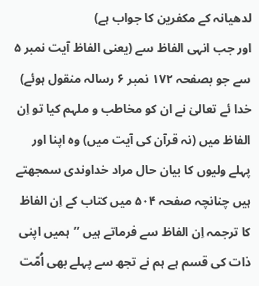لدھیانہ کے مکفرین کا جواب ہے)
اور جب انہی الفاظ سے (یعنی الفاظ آیت نمبر ۵ سے جو بصفحہ ۱۷۲ نمبر ۶ رسالہ منقول ہوئے) خدا ئے تعالیٰ نے ان کو مخاطب و ملہم کیا تو اِن الفاظ میں (نہ قرآن کی آیت میں) وہ اپنا اور پہلے ولیوں کا بیان حال مراد خداوندی سمجھتے ہیں چنانچہ صفحہ ۵۰۴ میں کتاب کے اِن الفاظ کا ترجمہ اِن الفاظ سے فرماتے ہیں ’’ہمیں اپنی ذات کی قسم ہے ہم نے تجھ سے پہلے بھی اُمّت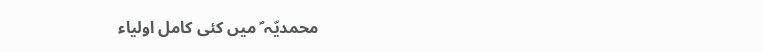محمدیّہ ؐ میں کئی کامل اولیاء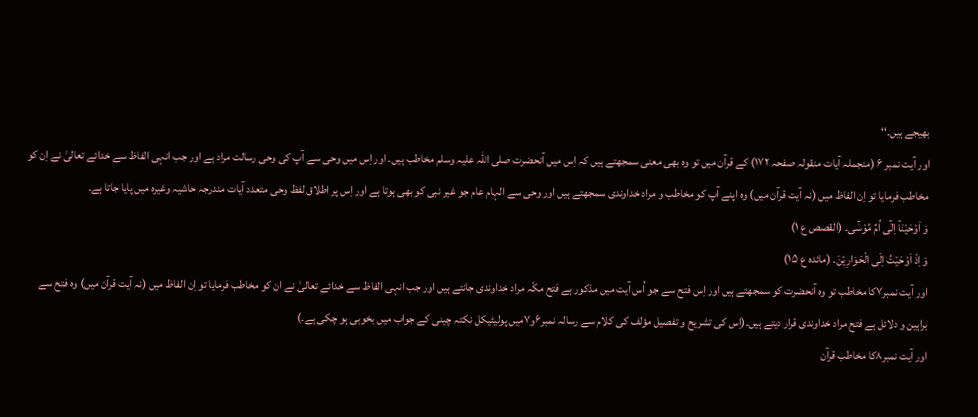بھیجے ہیں۔‘‘
اور آیت نمبر ۶ (منجملہ آیات منقولہ صفحہ ۱۷۲) کے قرآن میں تو وہ بھی معنی سمجھتے ہیں کہ اِس میں آنحضرت صلی اللہ علیہ وسلم مخاطب ہیں۔ اور اِس میں وحی سے آپ کی وحی رسالت مراد ہے اور جب انہی الفاظ سے خدائے تعالیٰ نے اِن کو مخاطب فرمایا تو اِن الفاظ میں (نہ آیت قرآن میں) وہ اپنے آپ کو مخاطب و مراد خداوندی سمجھتے ہیں اور وحی سے الہام عام جو غیر نبی کو بھی ہوتا ہے اور اِس پر اطلاق لفظ وحی متعدد آیات مندرجہ حاشیہ وغیرہ میں پایا جاتا ہے۔
وَ اَوْحَیْنَآ اِلٰٓی اُمِّ مُوْسٰٓی۔ (القصص ع ۱)
وَ اِذْ اَوْحَیْتُ اِلَی الْحَوَارِیّٖنَ۔ (مائدہ ع ۱۵)
اور آیت نمبر۷کا مخاطب تو وہ آنحضرت کو سمجھتے ہیں اور اِس فتح سے جو اُس آیت میں مذکور ہے فتح مکّہ مراد خداوندی جانتے ہیں اور جب انہی الفاظ سے خدائے تعالیٰ نے ان کو مخاطب فرمایا تو اِن الفاظ میں (نہ آیت قرآن میں) وہ فتح سے براہین و دلائل ہے فتح مراد خداوندی قرار دیتے ہیں۔(اِس کی تشریح و تفصیل مؤلف کی کلام سے رسالہ نمبر۶و۷میں پولیٹیکل نکتہ چینی کے جواب میں بخوبی ہو چکی ہے۔)
اور آیت نمبر۸کا مخاطب قرآن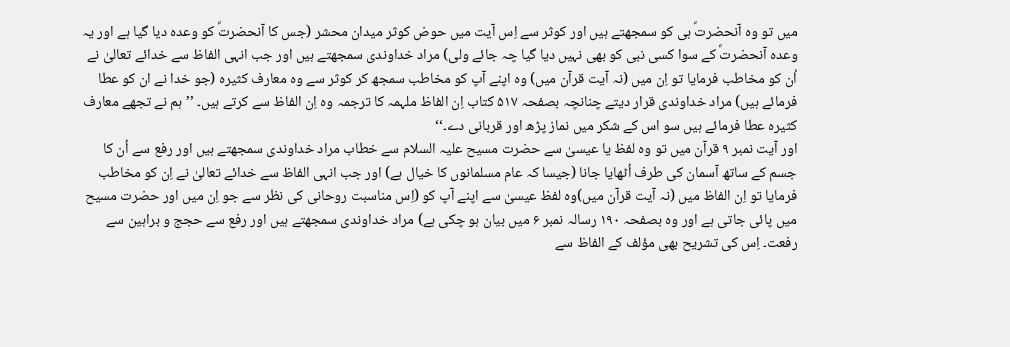میں تو وہ آنحضرتؐ ہی کو سمجھتے ہیں اور کوثر سے اِس آیت میں حوض کوثر میدان محشر (جس کا آنحضرتؐ کو وعدہ دیا گیا ہے اور یہ وعدہ آنحضرتؐ کے سوا کسی نبی کو بھی نہیں دیا گیا چہ جائے ولی) مراد خداوندی سمجھتے ہیں اور جب انہی الفاظ سے خدائے تعالیٰ نے اُن کو مخاطب فرمایا تو اِن میں (نہ آیت قرآن میں) وہ اپنے آپ کو مخاطب سمجھ کر کوثر سے وہ معارف کثیرہ (جو خدا نے ان کو عطا فرمائے ہیں) مراد خداوندی قرار دیتے چنانچہ بصفحہ ۵۱۷ کتاب اِن الفاظ ملہمہ کا ترجمہ وہ اِن الفاظ سے کرتے ہیں۔ ’’ہم نے تجھے معارف کثیرہ عطا فرمائے ہیں سو اس کے شکر میں نماز پڑھ اور قربانی دے۔‘‘
اور آیت نمبر ۹ قرآن میں تو وہ لفظ یا عیسیٰ سے حضرت مسیح علیہ السلام سے خطاب مراد خداوندی سمجھتے ہیں اور رفع سے اُن کا جسم کے ساتھ آسمان کی طرف اُٹھایا جانا (جیسا کہ عام مسلمانوں کا خیال ہے) اور جب انہی الفاظ سے خدائے تعالیٰ نے اِن کو مخاطب فرمایا تو اِن الفاظ میں (نہ آیت قرآن میں)وہ لفظ عیسیٰ سے اپنے آپ کو (اِس مناسبت روحانی کی نظر سے جو اِن میں اور حضرت مسیح میں پائی جاتی ہے اور وہ بصفحہ ۱۹۰ رسالہ نمبر ۶ میں بیان ہو چکی ہے) مراد خداوندی سمجھتے ہیں اور رفع سے حجج و براہین سے رفعت۔ اِس کی تشریح بھی مؤلف کے الفاظ سے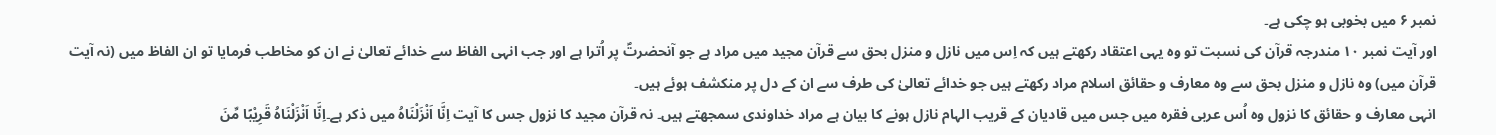نمبر ۶ میں بخوبی ہو چکی ہے۔
اور آیت نمبر ۱۰ مندرجہ قرآن کی نسبت تو وہ یہی اعتقاد رکھتے ہیں کہ اِس میں نازل و منزل بحق سے قرآن مجید میں مراد ہے جو آنحضرتؐ پر اُترا ہے اور جب انہی الفاظ سے خدائے تعالیٰ نے ان کو مخاطب فرمایا تو ان الفاظ میں (نہ آیت قرآن میں) وہ نازل و منزل بحق سے وہ معارف و حقائق اسلام مراد رکھتے ہیں جو خدائے تعالیٰ کی طرف سے ان کے دل پر منکشف ہوئے ہیں۔
انہی معارف و حقائق کا نزول وہ اُس عربی فقرہ میں جس میں قادیان کے قریب الہام نازل ہونے کا بیان ہے مراد خداوندی سمجھتے ہیں۔ نہ قرآن مجید کا نزول جس کا آیت اِنَّا اَنْزَلْنَاہُ میں ذکر ہے۔اِنَّا اَنْزَلْنَاہُ قَرِیْبًا مِّنَ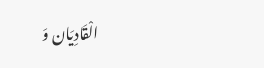الْقَادِیَان وَ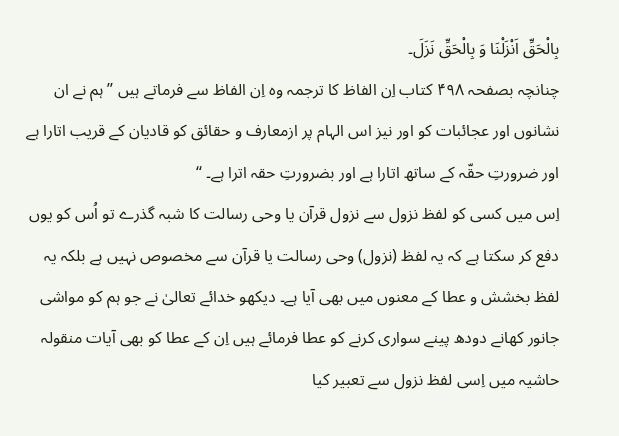بِالْحَقِّ اَنْزَلْنَا وَ بِالْحَقِّ نَزَلَ۔
چنانچہ بصفحہ ۴۹۸ کتاب اِن الفاظ کا ترجمہ وہ اِن الفاظ سے فرماتے ہیں ’’ہم نے ان نشانوں اور عجائبات کو اور نیز اس الہام پر ازمعارف و حقائق کو قادیان کے قریب اتارا ہے اور ضرورتِ حقّہ کے ساتھ اتارا ہے اور بضرورتِ حقہ اترا ہے۔ ‘‘
اِس میں کسی کو لفظ نزول سے نزول قرآن یا وحی رسالت کا شبہ گذرے تو اُس کو یوں دفع کر سکتا ہے کہ یہ لفظ (نزول) وحی رسالت یا قرآن سے مخصوص نہیں ہے بلکہ یہ لفظ بخشش و عطا کے معنوں میں بھی آیا ہے۔ دیکھو خدائے تعالیٰ نے جو ہم کو مواشی جانور کھانے دودھ پینے سواری کرنے کو عطا فرمائے ہیں اِن کے عطا کو بھی آیات منقولہ حاشیہ میں اِسی لفظ نزول سے تعبیر کیا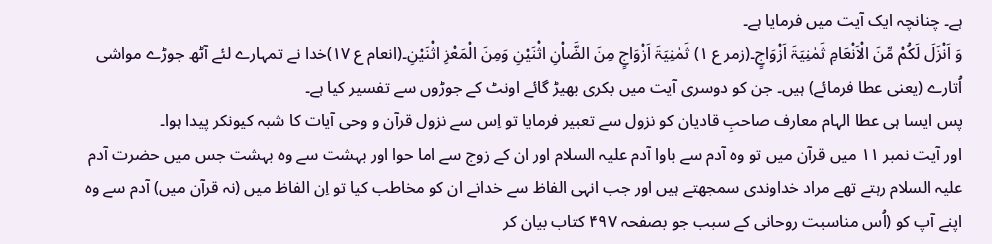ہے۔ چنانچہ ایک آیت میں فرمایا ہے۔
وَ اَنْزَلَ لَکُمْ مِّنَ الْاَنْعَامِ ثَمٰنِیَۃَ اَزْوَاجٍ۔(زمر ع ۱) ثَمٰنِیَۃَ اَزْوَاجٍ مِنَ الضَّاْنِ اثْنَیْنِ وَمِنَ الْمَعْزِ اثْنَیْنِ۔(انعام ع ۱۷)خدا نے تمہارے لئے آٹھ جوڑے مواشی اُتارے (یعنی عطا فرمائے) ہیں۔ جن کو دوسری آیت میں بکری بھیڑ گائے اونٹ کے جوڑوں سے تفسیر کیا ہے۔
پس ایسا ہی عطا الہام معارف صاحبِ قادیان کو نزول سے تعبیر فرمایا تو اِس سے نزول قرآن و وحی آیات کا شبہ کیونکر پیدا ہوا۔
اور آیت نمبر ۱۱ میں قرآن میں تو وہ آدم سے باوا آدم علیہ السلام اور ان کے زوج سے اما حوا اور بہشت سے وہ بہشت جس میں حضرت آدم علیہ السلام رہتے تھے مراد خداوندی سمجھتے ہیں اور جب انہی الفاظ سے خدانے ان کو مخاطب کیا تو اِن الفاظ میں (نہ قرآن میں) آدم سے وہ اپنے آپ کو (اُس مناسبت روحانی کے سبب جو بصفحہ ۴۹۷ کتاب بیان کر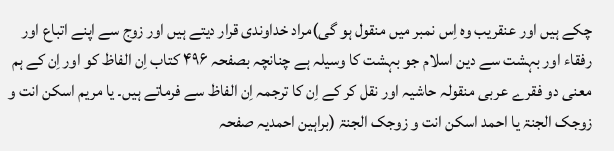چکے ہیں اور عنقریب وہ اِس نمبر میں منقول ہو گی)مراد خداوندی قرار دیتے ہیں اور زوج سے اپنے اتباع اور رفقاء اور بہشت سے دین اسلام جو بہشت کا وسیلہ ہے چنانچہ بصفحہ ۴۹۶ کتاب اِن الفاظ کو اور اِن کے ہم معنی دو فقرے عربی منقولہ حاشیہ اور نقل کر کے اِن کا ترجمہ اِن الفاظ سے فرماتے ہیں۔ یا مریم اسکن انت و زوجک الجنۃ یا احمد اسکن انت و زوجک الجنۃ (براہین احمدیہ صفحہ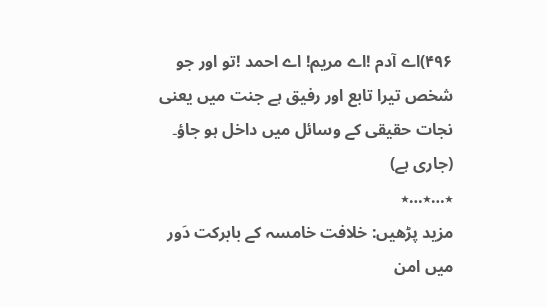۴۹۶)اے آدم !اے مریم! اے احمد !تو اور جو شخص تیرا تابع اور رفیق ہے جنت میں یعنی نجات حقیقی کے وسائل میں داخل ہو جاؤ۔
(جاری ہے)
٭…٭…٭
مزید پڑھیں: خلافت خامسہ کے بابرکت دَور میں امن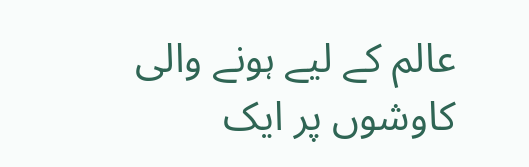عالم کے لیے ہونے والی کاوشوں پر ایک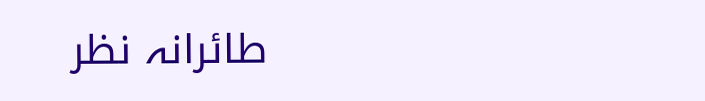طائرانہ نظر